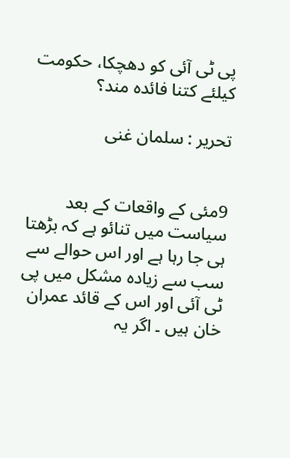پی ٹی آئی کو دھچکا، حکومت کیلئے کتنا فائدہ مند؟

تحریر : سلمان غنی


9مئی کے واقعات کے بعد سیاست میں تنائو ہے کہ بڑھتا ہی جا رہا ہے اور اس حوالے سے سب سے زیادہ مشکل میں پی ٹی آئی اور اس کے قائد عمران خان ہیں ۔ اگر یہ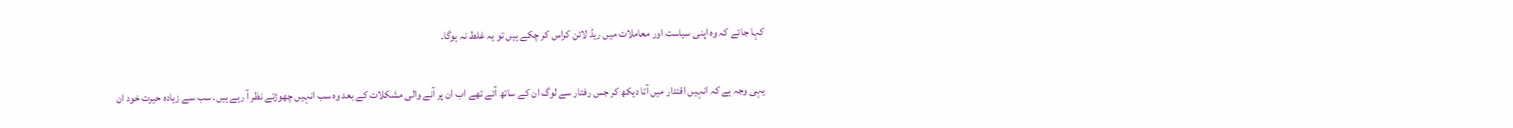کہا جائے کہ وہ اپنی سیاست اور معاملات میں ریڈ لائن کراس کر چکے ہیں تو یہ غلط نہ ہوگا۔

یہی وجہ ہے کہ انہیں اقتدار میں آتا دیکھ کر جس رفتار سے لوگ ان کے ساتھ آئے تھے اب ان پر آنے والی مشکلات کے بعد وہ سب انہیں چھوڑتے نظر آ رہے ہیں۔ سب سے زیادہ حیرت خود ان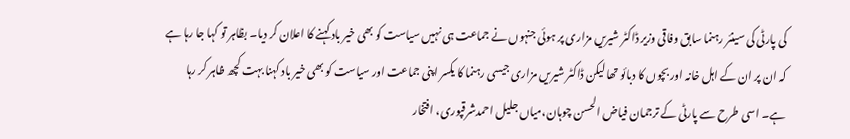کی پارٹی کی سینئر رہنما سابق وفاقی وزیر ڈاکٹر شیریں مزاری پر ہوئی جنہوں نے جماعت ہی نہیں سیاست کو بھی خیر باد کہنے کا اعلان کر دیا۔ بظاہر تو کہا جا رہا ہے کہ ان پر ان کے اہل خانہ اور بچوں کا دبائو تھا لیکن ڈاکٹر شیریں مزاری جیسی رہنما کا یکسر اپنی جماعت اور سیاست کو بھی خیر باد کہنا بہت کچھ ظاہر کر رہا ہے۔ اسی طرح سے پارٹی کے ترجمان فیاض الحسن چوہان،میاں جلیل احمدشرقپوری، افتخار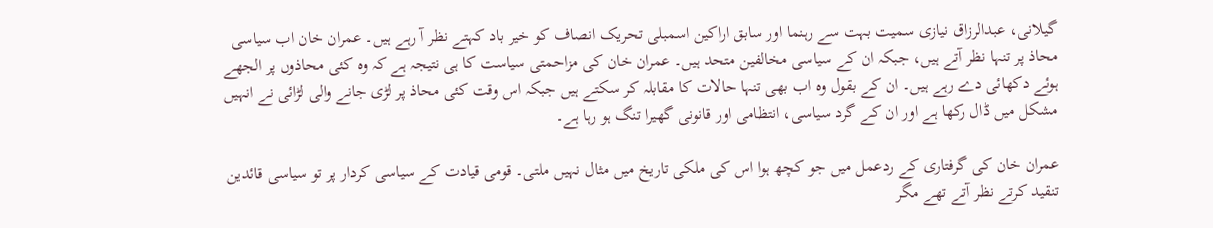گیلانی، عبدالرزاق نیازی سمیت بہت سے رہنما اور سابق اراکین اسمبلی تحریک انصاف کو خیر باد کہتے نظر آ رہے ہیں۔ عمران خان اب سیاسی محاذ پر تنہا نظر آتے ہیں، جبکہ ان کے سیاسی مخالفین متحد ہیں۔ عمران خان کی مزاحمتی سیاست کا ہی نتیجہ ہے کہ وہ کئی محاذوں پر الجھے ہوئے دکھائی دے رہے ہیں۔ ان کے بقول وہ اب بھی تنہا حالات کا مقابلہ کر سکتے ہیں جبکہ اس وقت کئی محاذ پر لڑی جانے والی لڑائی نے انہیں مشکل میں ڈال رکھا ہے اور ان کے گرد سیاسی، انتظامی اور قانونی گھیرا تنگ ہو رہا ہے۔

عمران خان کی گرفتاری کے ردعمل میں جو کچھ ہوا اس کی ملکی تاریخ میں مثال نہیں ملتی۔ قومی قیادت کے سیاسی کردار پر تو سیاسی قائدین تنقید کرتے نظر آتے تھے مگر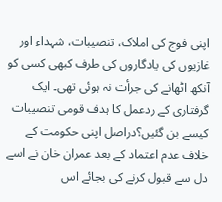اپنی فوج کی املاک، تنصیبات، شہداء اور غازیوں کی یادگاروں کی طرف کبھی کسی کو آنکھ اٹھانے کی جرأت نہ ہوئی تھی۔ ایک گرفتاری کے ردعمل کا ہدف قومی تنصیبات کیسے بن گئیں؟دراصل اپنی حکومت کے خلاف عدم اعتماد کے بعد عمران خان نے اسے دل سے قبول کرنے کی بجائے اس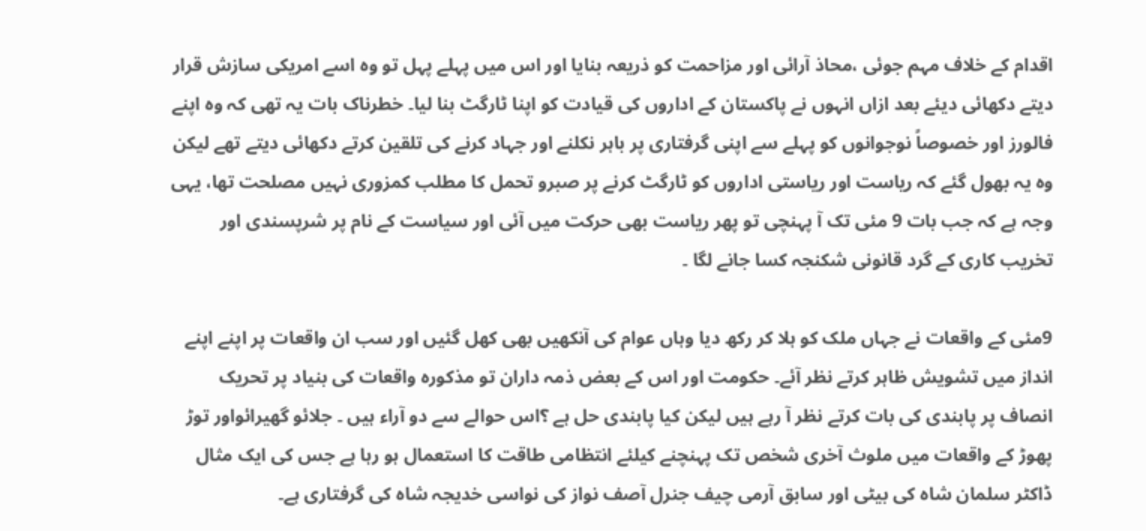اقدام کے خلاف مہم جوئی ،محاذ آرائی اور مزاحمت کو ذریعہ بنایا اور اس میں پہلے پہل تو وہ اسے امریکی سازش قرار دیتے دکھائی دیئے بعد ازاں انہوں نے پاکستان کے اداروں کی قیادت کو اپنا ٹارگٹ بنا لیا۔ خطرناک بات یہ تھی کہ وہ اپنے فالورز اور خصوصاً نوجوانوں کو پہلے سے اپنی گرفتاری پر باہر نکلنے اور جہاد کرنے کی تلقین کرتے دکھائی دیتے تھے لیکن وہ یہ بھول گئے کہ ریاست اور ریاستی اداروں کو ٹارگٹ کرنے پر صبرو تحمل کا مطلب کمزوری نہیں مصلحت تھا، یہی وجہ ہے کہ جب بات 9 مئی تک آ پہنچی تو پھر ریاست بھی حرکت میں آئی اور سیاست کے نام پر شرپسندی اور تخریب کاری کے گرد قانونی شکنجہ کسا جانے لگا ۔

9مئی کے واقعات نے جہاں ملک کو ہلا کر رکھ دیا وہاں عوام کی آنکھیں بھی کھل گئیں اور سب ان واقعات پر اپنے اپنے انداز میں تشویش ظاہر کرتے نظر آئے۔ حکومت اور اس کے بعض ذمہ داران تو مذکورہ واقعات کی بنیاد پر تحریک انصاف پر پابندی کی بات کرتے نظر آ رہے ہیں لیکن کیا پابندی حل ہے ؟اس حوالے سے دو آراء ہیں ۔ جلائو گھیرائواور توڑ پھوڑ کے واقعات میں ملوث آخری شخص تک پہنچنے کیلئے انتظامی طاقت کا استعمال ہو رہا ہے جس کی ایک مثال ڈاکٹر سلمان شاہ کی بیٹی اور سابق آرمی چیف جنرل آصف نواز کی نواسی خدیجہ شاہ کی گرفتاری ہے۔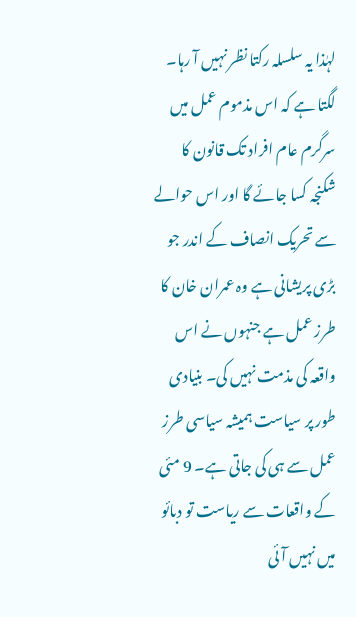لہٰذا یہ سلسلہ رکتا نظر نہیں آ رہا۔ لگتا ہے کہ اس مذموم عمل میں سرگرم عام افراد تک قانون کا شکنجہ کسا جائے گا اور اس حوالے سے تحریک انصاف کے اندر جو بڑی پریشانی ہے وہ عمران خان کا طرز عمل ہے جنہوں نے اس واقعہ کی مذمت نہیں کی۔ بنیادی طور پر سیاست ہمیشہ سیاسی طرز عمل سے ہی کی جاتی ہے۔ 9 مئی کے واقعات سے ریاست تو دبائو میں نہیں آئی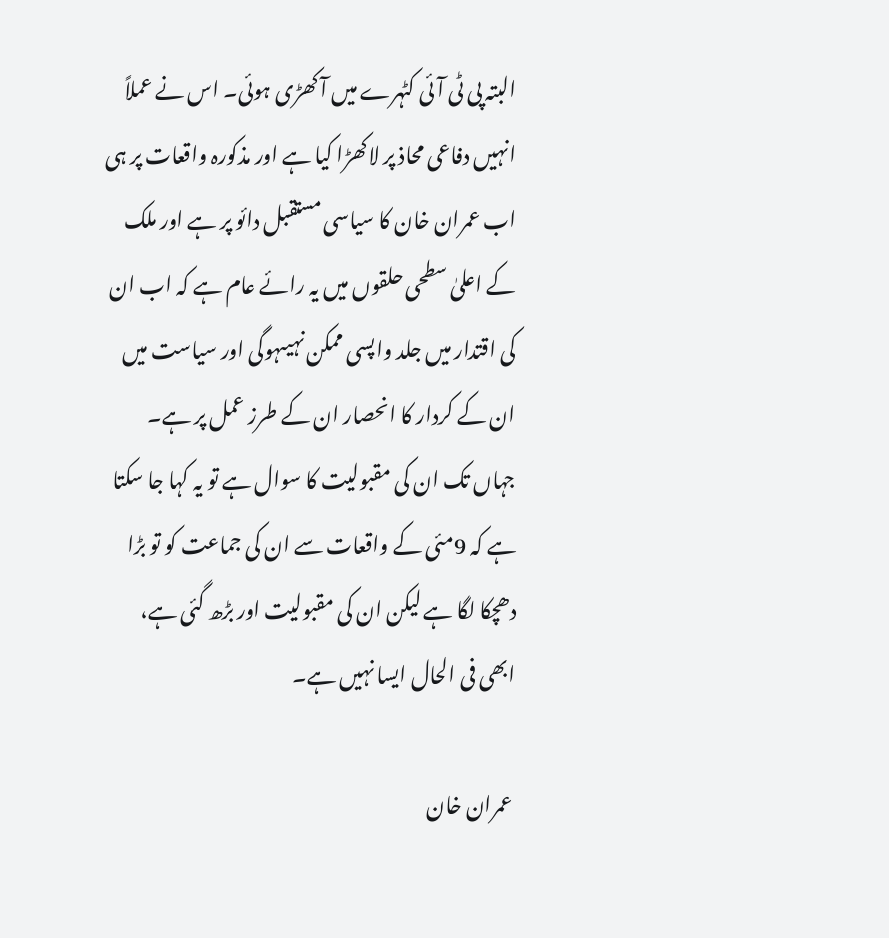البتہ پی ٹی آئی کٹہرے میں آ کھڑی ہوئی۔ اس نے عملاً انہیں دفاعی محاذ پر لاکھڑا کیا ہے اور مذکورہ واقعات پر ہی اب عمران خان کا سیاسی مستقبل دائو پر ہے اور ملک کے اعلیٰ سطحی حلقوں میں یہ رائے عام ہے کہ اب ان کی اقتدار میں جلد واپسی ممکن نہیںہوگی اور سیاست میں ان کے کردار کا انحصار ان کے طرز عمل پر ہے۔ جہاں تک ان کی مقبولیت کا سوال ہے تو یہ کہا جا سکتا ہے کہ 9مئی کے واقعات سے ان کی جماعت کو تو بڑا دھچکا لگا ہے لیکن ان کی مقبولیت اور بڑھ گئی ہے، ابھی فی الحال ایسا نہیں ہے۔

 عمران خان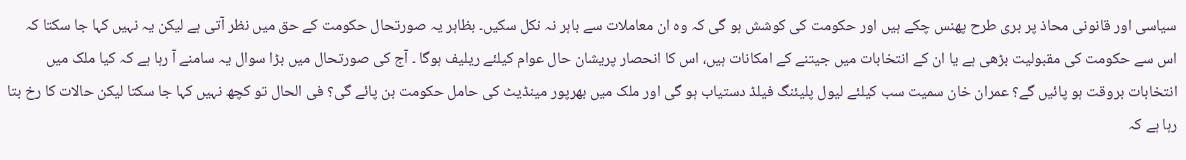سیاسی اور قانونی محاذ پر بری طرح پھنس چکے ہیں اور حکومت کی کوشش ہو گی کہ وہ ان معاملات سے باہر نہ نکل سکیں۔ بظاہر یہ صورتحال حکومت کے حق میں نظر آتی ہے لیکن یہ نہیں کہا جا سکتا کہ اس سے حکومت کی مقبولیت بڑھی ہے یا ان کے انتخابات میں جیتنے کے امکانات ہیں، اس کا انحصار پریشان حال عوام کیلئے ریلیف ہوگا ۔ آج کی صورتحال میں بڑا سوال یہ سامنے آ رہا ہے کہ کیا ملک میں انتخابات بروقت ہو پائیں گے؟ عمران خان سمیت سب کیلئے لیول پلیئنگ فیلڈ دستیاب ہو گی اور ملک میں بھرپور مینڈیٹ کی حامل حکومت بن پائے گی؟ فی الحال تو کچھ نہیں کہا جا سکتا لیکن حالات کا رخ بتا رہا ہے کہ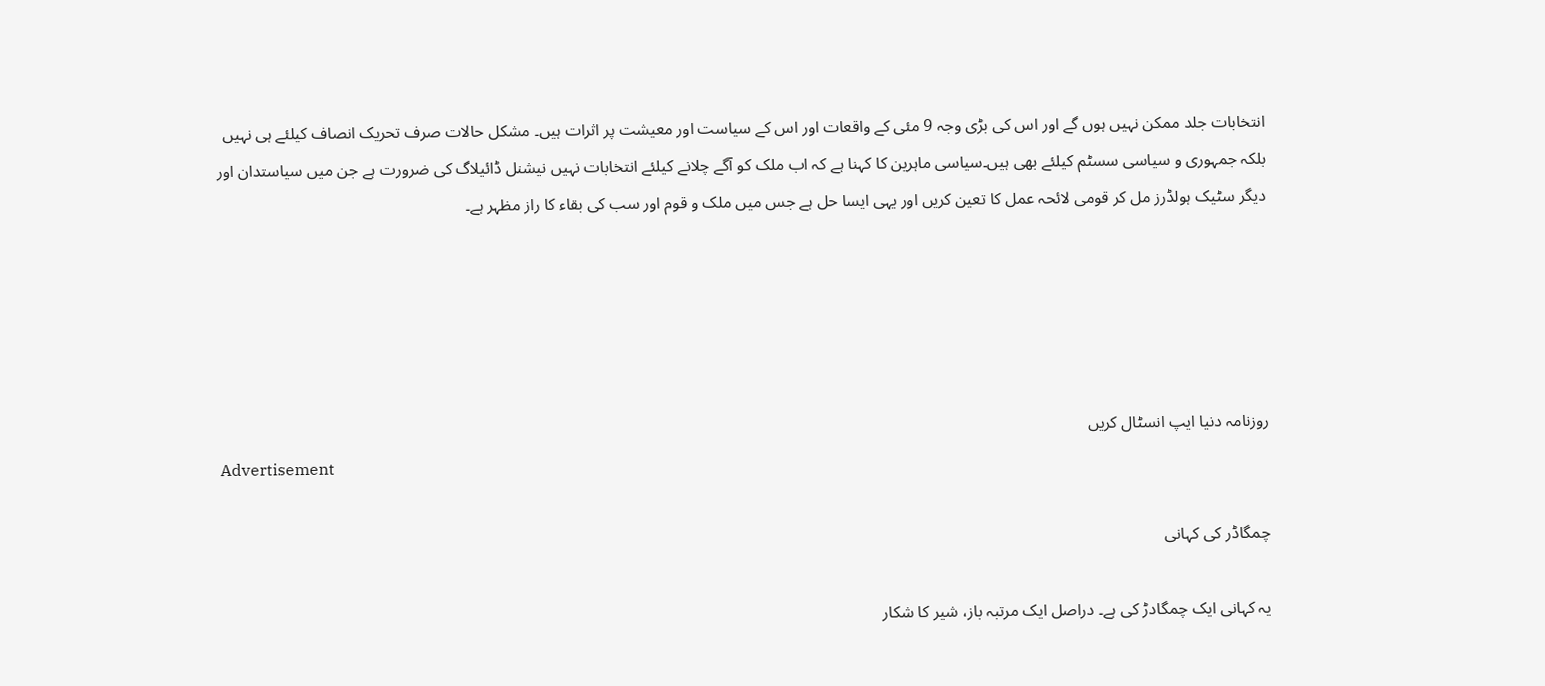انتخابات جلد ممکن نہیں ہوں گے اور اس کی بڑی وجہ 9 مئی کے واقعات اور اس کے سیاست اور معیشت پر اثرات ہیں۔ مشکل حالات صرف تحریک انصاف کیلئے ہی نہیں بلکہ جمہوری و سیاسی سسٹم کیلئے بھی ہیں۔سیاسی ماہرین کا کہنا ہے کہ اب ملک کو آگے چلانے کیلئے انتخابات نہیں نیشنل ڈائیلاگ کی ضرورت ہے جن میں سیاستدان اور دیگر سٹیک ہولڈرز مل کر قومی لائحہ عمل کا تعین کریں اور یہی ایسا حل ہے جس میں ملک و قوم اور سب کی بقاء کا راز مظہر ہے۔





روزنامہ دنیا ایپ انسٹال کریں
Advertisement

چمگاڈر کی کہانی

یہ کہانی ایک چمگادڑ کی ہے۔ دراصل ایک مرتبہ باز، شیر کا شکار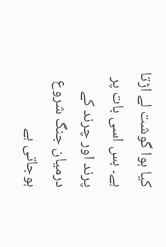کیا ہوا گوشت لے اڑتا ہے۔ بس اسی بات پر پرند اور چرند کے درمیان جنگ شروع ہوجاتی ہے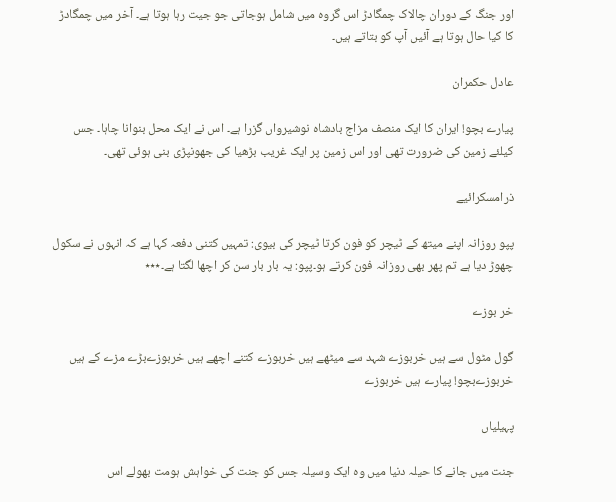اور جنگ کے دوران چالاک چمگادڑ اس گروہ میں شامل ہوجاتی جو جیت رہا ہوتا ہے۔ آخر میں چمگادڑ کا کیا حال ہوتا ہے آئیں آپ کو بتاتے ہیں۔

عادل حکمران

پیارے بچو! ایران کا ایک منصف مزاج بادشاہ نوشیرواں گزرا ہے۔ اس نے ایک محل بنوانا چاہا۔ جس کیلئے زمین کی ضرورت تھی اور اس زمین پر ایک غریب بڑھیا کی جھونپڑی بنی ہوئی تھی۔

ذرامسکرائیے

پپو روزانہ اپنے میتھ کے ٹیچر کو فون کرتا ٹیچر کی بیوی: تمہیں کتنی دفعہ کہا ہے کہ انہوں نے سکول چھوڑ دیا ہے تم پھر بھی روزانہ فون کرتے ہو۔پپو: یہ بار بار سن کر اچھا لگتا ہے۔٭٭٭

خر بوزے

گول مٹول سے ہیں خربوزے شہد سے میٹھے ہیں خربوزے کتنے اچھے ہیں خربوزےبڑے مزے کے ہیں خربوزےبچو! پیارے ہیں خربوزے

پہیلیاں

جنت میں جانے کا حیلہ دنیا میں وہ ایک وسیلہ جس کو جنت کی خواہش ہومت بھولے اس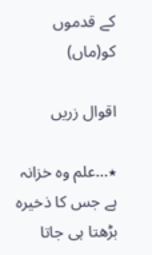کے قدموں کو(ماں)

اقوال زریں

٭…علم وہ خزانہ ہے جس کا ذخیرہ بڑھتا ہی جاتا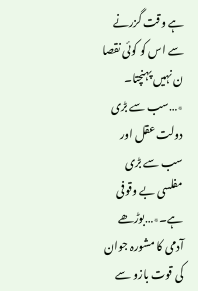ہے وقت گزرنے سے اس کو کوئی نقصا ن نہیں پہنچتا۔ ٭…سب سے بڑی دولت عقل اور سب سے بڑی مفلسی بے وقوفی ہے۔٭…بوڑھے آدمی کا مشورہ جوان کی قوت بازو سے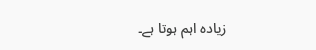زیادہ اہم ہوتا ہے۔